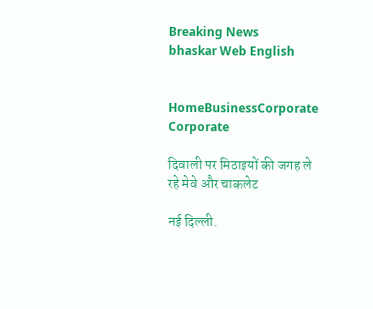Breaking News
bhaskar Web English


HomeBusinessCorporate Corporate

दिवाली पर मिठाइयों की जगह ले रहे मेवे और चाकलेट

नई दिल्ली.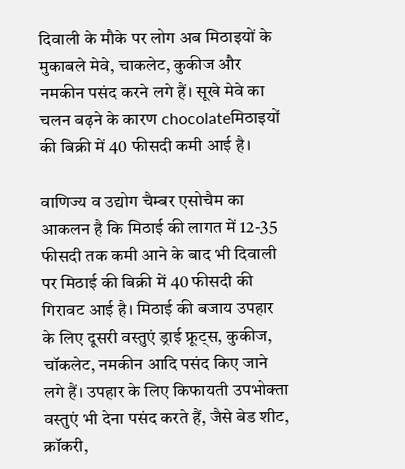दिवाली के मौके पर लोग अब मिठाइयों के मुकाबले मेवे, चाकलेट, कुकीज और नमकीन पसंद करने लगे हैं। सूखे मेवे का चलन बढ़ने के कारण chocolateमिठाइयों की बिक्री में 40 फीसदी कमी आई है।

वाणिज्य व उद्योग चैम्बर एसोचैम का आकलन है कि मिठाई की लागत में 12-35 फीसदी तक कमी आने के बाद भी दिवाली पर मिठाई की बिक्री में 40 फीसदी की गिरावट आई है। मिठाई की बजाय उपहार के लिए दूसरी वस्तुएं ड्राई फ्रूट्स, कुकीज, चॉकलेट, नमकीन आदि पसंद किए जाने लगे हैं। उपहार के लिए किफायती उपभोक्ता वस्तुएं भी देना पसंद करते हैं, जैसे बेड शीट, क्रॉकरी,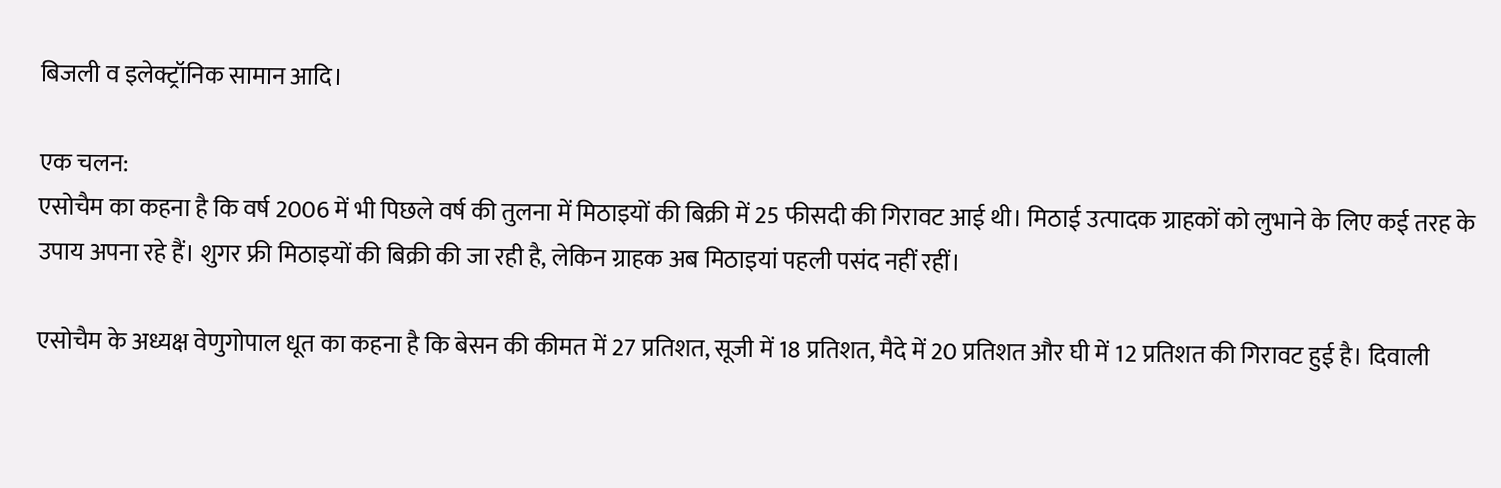बिजली व इलेक्ट्रॉनिक सामान आदि।

एक चलन:
एसोचैम का कहना है कि वर्ष 2006 में भी पिछले वर्ष की तुलना में मिठाइयों की बिक्री में 25 फीसदी की गिरावट आई थी। मिठाई उत्पादक ग्राहकों को लुभाने के लिए कई तरह के उपाय अपना रहे हैं। शुगर फ्री मिठाइयों की बिक्री की जा रही है, लेकिन ग्राहक अब मिठाइयां पहली पसंद नहीं रहीं।

एसोचैम के अध्यक्ष वेणुगोपाल धूत का कहना है कि बेसन की कीमत में 27 प्रतिशत, सूजी में 18 प्रतिशत, मैदे में 20 प्रतिशत और घी में 12 प्रतिशत की गिरावट हुई है। दिवाली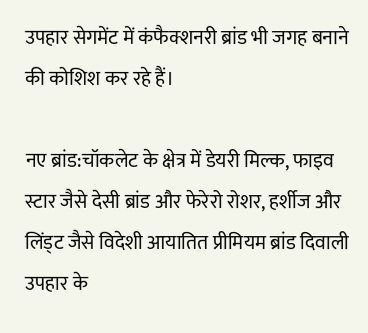उपहार सेगमेंट में कंफैक्शनरी ब्रांड भी जगह बनाने की कोशिश कर रहे हैं।

नए ब्रांड:चॉकलेट के क्षेत्र में डेयरी मिल्क, फाइव स्टार जैसे देसी ब्रांड और फेरेरो रोशर, हर्शीज और लिंड्ट जैसे विदेशी आयातित प्रीमियम ब्रांड दिवाली उपहार के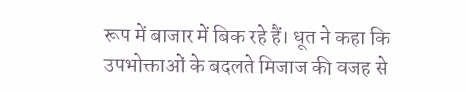रूप में बाजार में बिक रहे हैं। धूत ने कहा कि उपभोक्ताओं के बदलते मिजाज की वजह से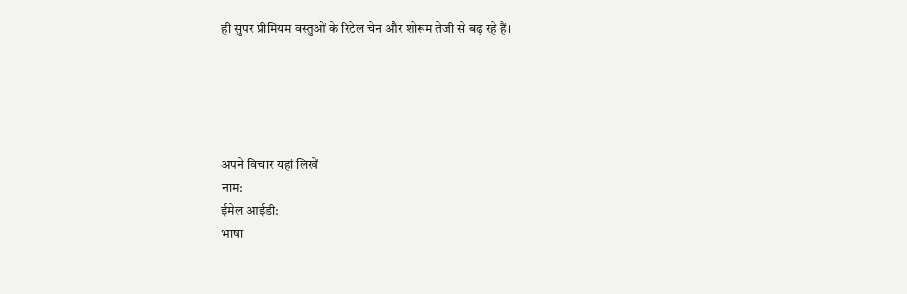ही सुपर प्रीमियम वस्तुओं के रिटेल चेन और शोरूम तेजी से बढ़ रहे हैं।





अपने विचार यहां लिखें
नाम:
ईमेल आईडी:
भाषा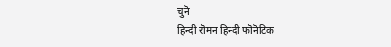चुनॆ
हिन्दी रॊमन‌ हिन्दी फॊनॆटिक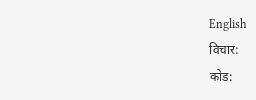English
विचार:
कोड: